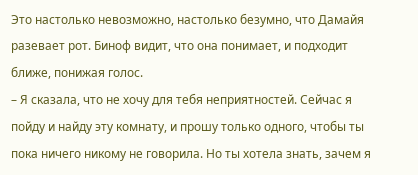Это настолько невозможно, настолько безумно, что Дамайя разевает рот. Биноф видит, что она понимает, и подходит ближе, понижая голос.
– Я сказала, что не хочу для тебя неприятностей. Сейчас я пойду и найду эту комнату, и прошу только одного, чтобы ты пока ничего никому не говорила. Но ты хотела знать, зачем я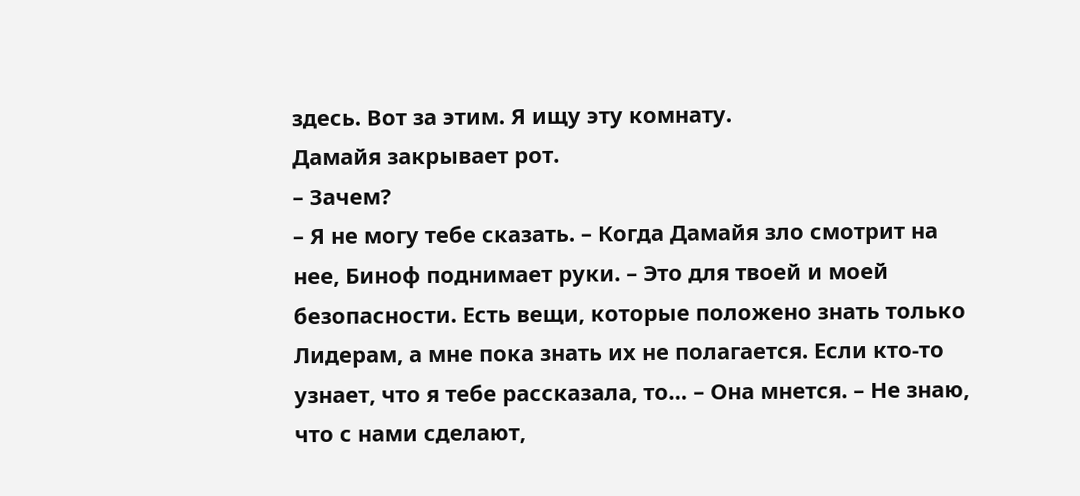здесь. Вот за этим. Я ищу эту комнату.
Дамайя закрывает рот.
– Зачем?
– Я не могу тебе сказать. – Когда Дамайя зло смотрит на нее, Биноф поднимает руки. – Это для твоей и моей безопасности. Есть вещи, которые положено знать только Лидерам, а мне пока знать их не полагается. Если кто-то узнает, что я тебе рассказала, то… – Она мнется. – Не знаю, что с нами сделают,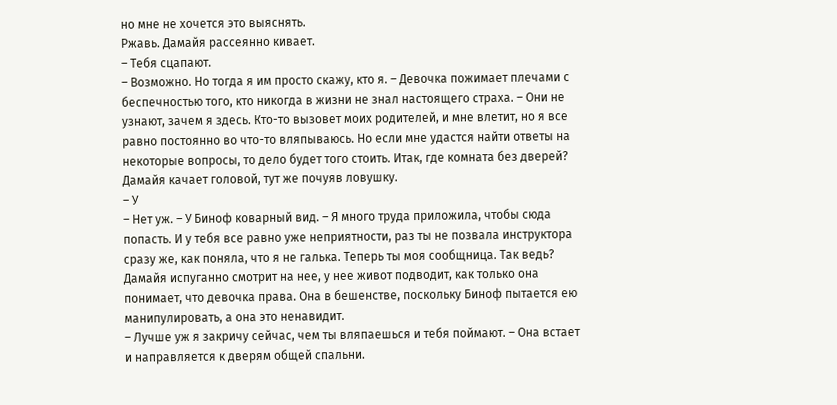но мне не хочется это выяснять.
Ржавь. Дамайя рассеянно кивает.
– Тебя сцапают.
– Возможно. Но тогда я им просто скажу, кто я. – Девочка пожимает плечами с беспечностью того, кто никогда в жизни не знал настоящего страха. – Они не узнают, зачем я здесь. Кто-то вызовет моих родителей, и мне влетит, но я все равно постоянно во что-то вляпываюсь. Но если мне удастся найти ответы на некоторые вопросы, то дело будет того стоить. Итак, где комната без дверей?
Дамайя качает головой, тут же почуяв ловушку.
– У
– Нет уж. – У Биноф коварный вид. – Я много труда приложила, чтобы сюда попасть. И у тебя все равно уже неприятности, раз ты не позвала инструктора сразу же, как поняла, что я не галька. Теперь ты моя сообщница. Так ведь?
Дамайя испуганно смотрит на нее, у нее живот подводит, как только она понимает, что девочка права. Она в бешенстве, поскольку Биноф пытается ею манипулировать, а она это ненавидит.
– Лучше уж я закричу сейчас, чем ты вляпаешься и тебя поймают. – Она встает и направляется к дверям общей спальни.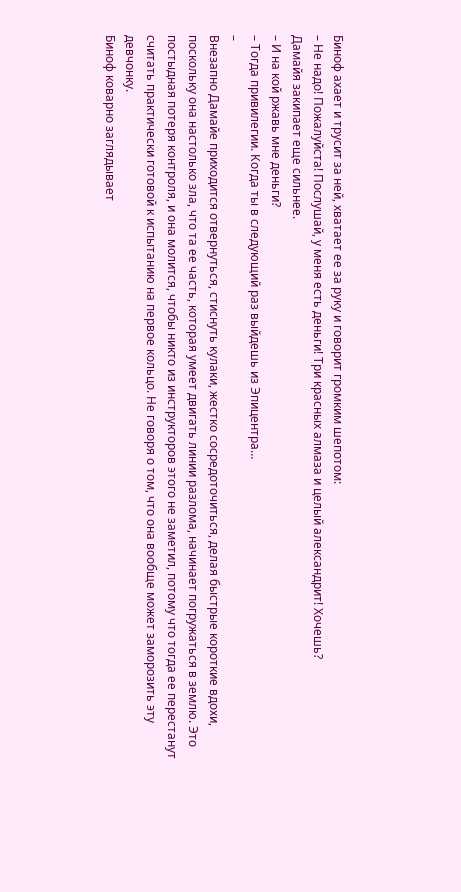Биноф ахает и трусит за ней, хватает ее за руку и говорит громким шепотом:
– Не надо! Пожалуйста! Послушай, у меня есть деньги! Три красных алмаза и целый александрит! Хочешь?
Дамайя закипает еще сильнее.
– И на кой ржавь мне деньги?
– Тогда привилегии. Когда ты в следующий раз выйдешь из Эпицентра…
–
Внезапно Дамайе приходится отвернуться, стиснуть кулаки, жестко сосредоточиться, делая быстрые короткие вдохи, поскольку она настолько зла, что та ее часть, которая умеет двигать линии разлома, начинает погружаться в землю. Это постыдная потеря контроля, и она молится, чтобы никто из инструкторов этого не заметил, потому что тогда ее перестанут считать практически готовой к испытанию на первое кольцо. Не говоря о том, что она вообще может заморозить эту девчонку.
Биноф коварно заглядывает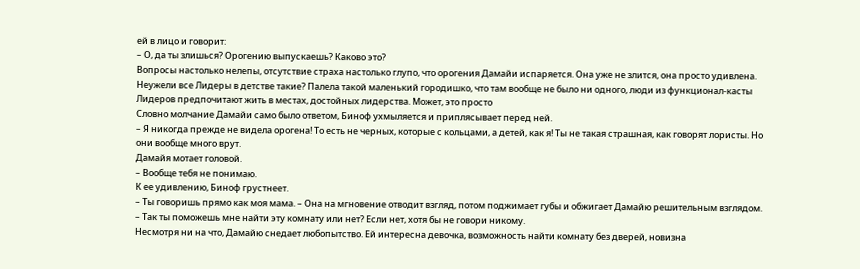ей в лицо и говорит:
– О, да ты злишься? Орогению выпускаешь? Каково это?
Вопросы настолько нелепы, отсутствие страха настолько глупо, что орогения Дамайи испаряется. Она уже не злится, она просто удивлена. Неужели все Лидеры в детстве такие? Палела такой маленький городишко, что там вообще не было ни одного, люди из функционал-касты Лидеров предпочитают жить в местах, достойных лидерства. Может, это просто
Словно молчание Дамайи само было ответом, Биноф ухмыляется и приплясывает перед ней.
– Я никогда прежде не видела орогена! То есть не черных, которые с кольцами, а детей, как я! Ты не такая страшная, как говорят лористы. Но они вообще много врут.
Дамайя мотает головой.
– Вообще тебя не понимаю.
К ее удивлению, Биноф грустнеет.
– Ты говоришь прямо как моя мама. – Она на мгновение отводит взгляд, потом поджимает губы и обжигает Дамайю решительным взглядом. – Так ты поможешь мне найти эту комнату или нет? Если нет, хотя бы не говори никому.
Несмотря ни на что, Дамайю снедает любопытство. Ей интересна девочка, возможность найти комнату без дверей, новизна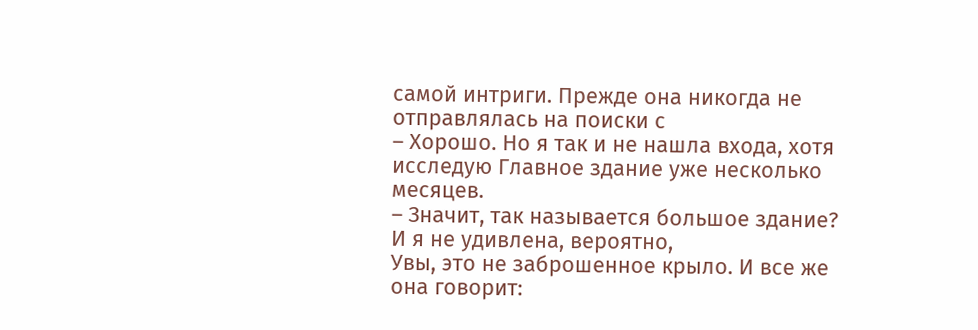самой интриги. Прежде она никогда не отправлялась на поиски с
– Хорошо. Но я так и не нашла входа, хотя исследую Главное здание уже несколько месяцев.
– Значит, так называется большое здание? И я не удивлена, вероятно,
Увы, это не заброшенное крыло. И все же она говорит: